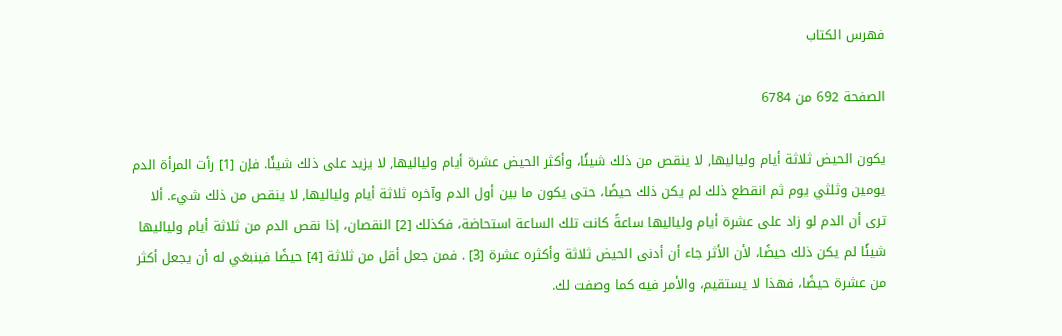فهرس الكتاب

الصفحة 692 من 6784

يكون الحيض ثلاثة أيام ولياليها, لا ينقص من ذلك شيئًا، وأكثر الحيض عشرة أيام ولياليها, لا يزيد على ذلك شيئًا. فإن [1] رأت المرأة الدم يومين وثلثي يوم ثم انقطع ذلك لم يكن ذلك حيضًا، حتى يكون ما بين أول الدم وآخره ثلاثة أيام ولياليها, لا ينقص من ذلك شيء. ألا ترى أن الدم لو زاد على عشرة أيام ولياليها ساعةً كانت تلك الساعة استحاضة، فكذلك [2] النقصان، إذا نقص الدم من ثلاثة أيام ولياليها شيئًا لم يكن ذلك حيضًا، لأن الأثر جاء أن أدنى الحيض ثلاثة وأكثره عشرة [3] . فمن جعل أقل من ثلاثة [4] حيضًا فينبغي له أن يجعل أكثر من عشرة حيضًا، فهذا لا يستقيم، والأمر فيه كما وصفت لك.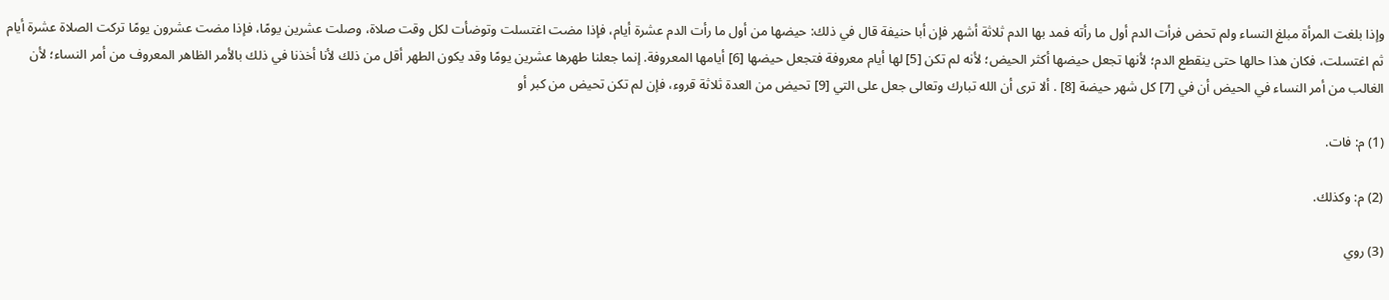وإذا بلغت المرأة مبلغ النساء ولم تحض فرأت الدم أول ما رأته فمد بها الدم ثلاثة أشهر فإن أبا حنيفة قال في ذلك: حيضها من أول ما رأت الدم عشرة أيام، فإذا مضت اغتسلت وتوضأت لكل وقت صلاة، وصلت عشرين يومًا، فإذا مضت عشرون يومًا تركت الصلاة عشرة أيام ثم اغتسلت، فكان هذا حالها حتى ينقطع الدم؛ لأنها تجعل حيضها أكثر الحيض؛ لأنه لم تكن [5] لها أيام معروفة فتجعل حيضها [6] أيامها المعروفة. إنما جعلنا طهرها عشرين يومًا وقد يكون الطهر أقل من ذلك لأنا أخذنا في ذلك بالأمر الظاهر المعروف من أمر النساء؛ لأن الغالب من أمر النساء في الحيض أن في [7] كل شهر حيضة [8] . ألا ترى أن الله تبارك وتعالى جعل على التي [9] تحيض من العدة ثلاثة قروء، فإن لم تكن تحيض من كبر أو

(1) م: فات.

(2) م: وكذلك.

(3) روي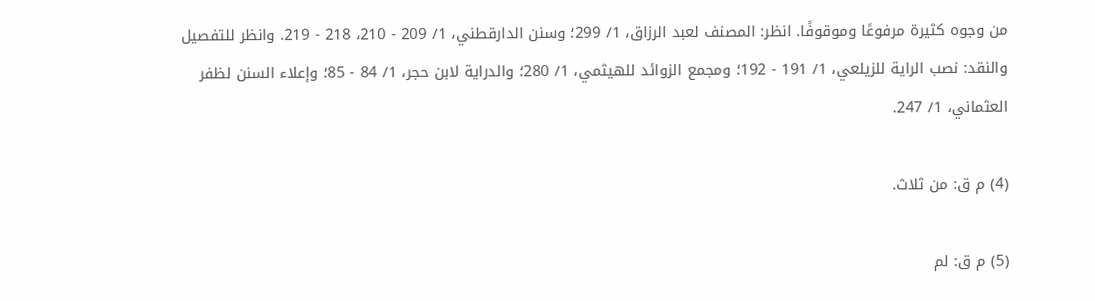من وجوه كثيرة مرفوعًا وموقوفًا. انظر: المصنف لعبد الرزاق، 1/ 299؛ وسنن الدارقطني، 1/ 209 - 210، 218 - 219. وانظر للتفصيل والنقد: نصب الراية للزيلعي، 1/ 191 - 192؛ ومجمع الزوائد للهيثمي، 1/ 280؛ والدراية لابن حجر، 1/ 84 - 85؛ وإعلاء السنن لظفر العثماني، 1/ 247.

(4) م ق: من ثلاث.

(5) م ق: لم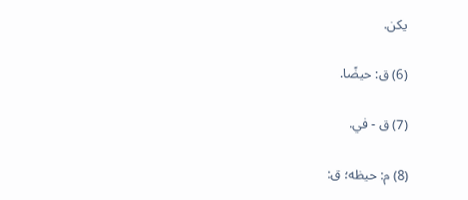يكن.

(6) ق: حيضًا.

(7) ق - في.

(8) م: حيظه؛ ق: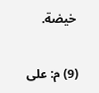خيضة.

(9) م: على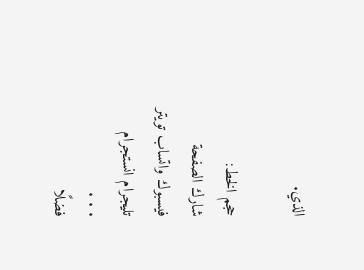الذي.

حجم الخط:
شارك الصفحة
فيسبوك واتساب تويتر تليجرام انستجرام
. . .
فضلًا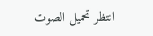انتظر تحميل الصوت